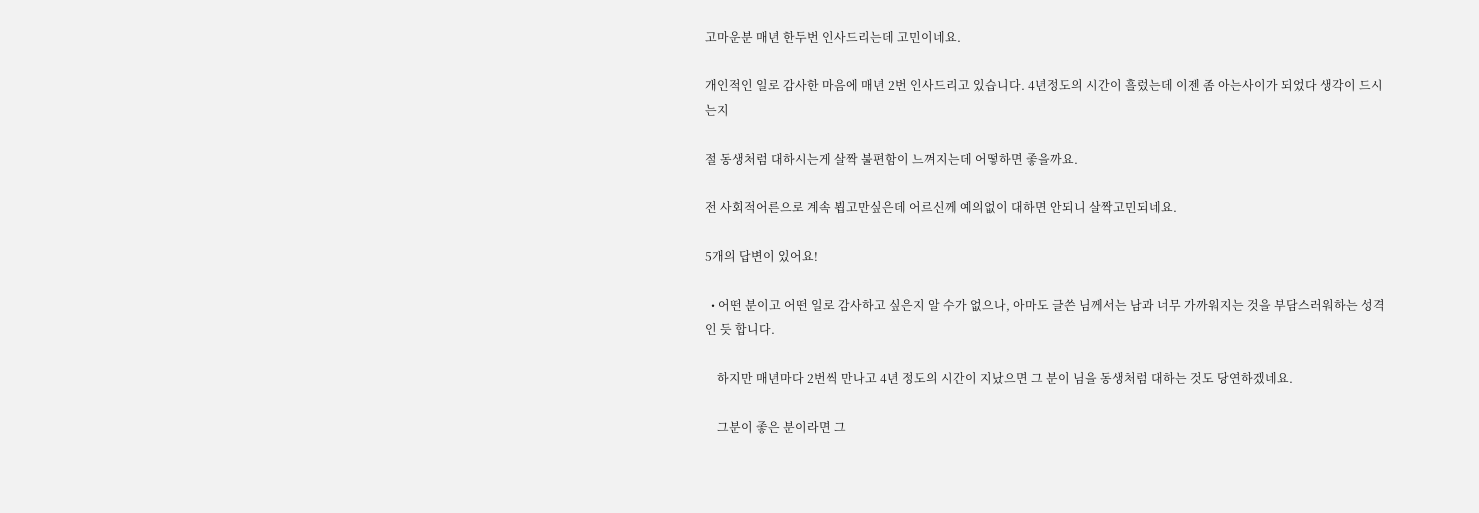고마운분 매년 한두번 인사드리는데 고민이네요.

개인적인 일로 감사한 마음에 매년 2번 인사드리고 있습니다. 4년정도의 시간이 흘렀는데 이젠 좀 아는사이가 되었다 생각이 드시는지

절 동생처럼 대하시는게 살짝 불편함이 느껴지는데 어떻하면 좋을까요.

전 사회적어른으로 계속 뵙고만싶은데 어르신께 예의없이 대하면 안되니 살짝고민되네요.

5개의 답변이 있어요!

  • 어떤 분이고 어떤 일로 감사하고 싶은지 알 수가 없으나, 아마도 글쓴 님께서는 남과 너무 가까워지는 것을 부담스러워하는 성격인 듯 합니다.

    하지만 매년마다 2번씩 만나고 4년 정도의 시간이 지났으면 그 분이 님을 동생처럼 대하는 것도 당연하겠네요.

    그분이 좋은 분이라면 그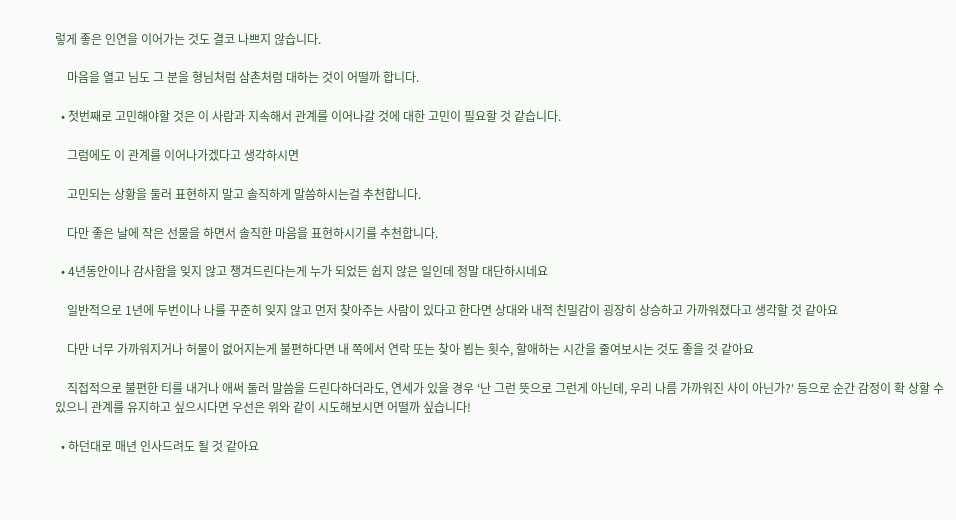렇게 좋은 인연을 이어가는 것도 결코 나쁘지 않습니다.

    마음을 열고 님도 그 분을 형님처럼 삼촌처럼 대하는 것이 어떨까 합니다.

  • 첫번째로 고민해야할 것은 이 사람과 지속해서 관계를 이어나갈 것에 대한 고민이 필요할 것 같습니다.

    그럼에도 이 관계를 이어나가겠다고 생각하시면

    고민되는 상황을 둘러 표현하지 말고 솔직하게 말씀하시는걸 추천합니다.

    다만 좋은 날에 작은 선물을 하면서 솔직한 마음을 표현하시기를 추천합니다.

  • 4년동안이나 감사함을 잊지 않고 챙겨드린다는게 누가 되었든 쉽지 않은 일인데 정말 대단하시네요

    일반적으로 1년에 두번이나 나를 꾸준히 잊지 않고 먼저 찾아주는 사람이 있다고 한다면 상대와 내적 친밀감이 굉장히 상승하고 가까워졌다고 생각할 것 같아요

    다만 너무 가까워지거나 허물이 없어지는게 불편하다면 내 쪽에서 연락 또는 찾아 뵙는 횟수, 할애하는 시간을 줄여보시는 것도 좋을 것 같아요

    직접적으로 불편한 티를 내거나 애써 둘러 말씀을 드린다하더라도, 연세가 있을 경우 ‘난 그런 뜻으로 그런게 아닌데, 우리 나름 가까워진 사이 아닌가?‘ 등으로 순간 감정이 확 상할 수 있으니 관계를 유지하고 싶으시다면 우선은 위와 같이 시도해보시면 어떨까 싶습니다!

  • 하던대로 매년 인사드려도 될 것 같아요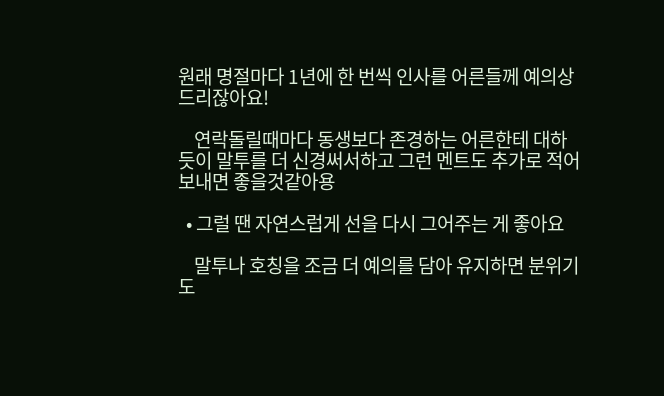원래 명절마다 1년에 한 번씩 인사를 어른들께 예의상 드리잖아요!

    연락돌릴때마다 동생보다 존경하는 어른한테 대하듯이 말투를 더 신경써서하고 그런 멘트도 추가로 적어보내면 좋을것같아용

  • 그럴 땐 자연스럽게 선을 다시 그어주는 게 좋아요

    말투나 호칭을 조금 더 예의를 담아 유지하면 분위기도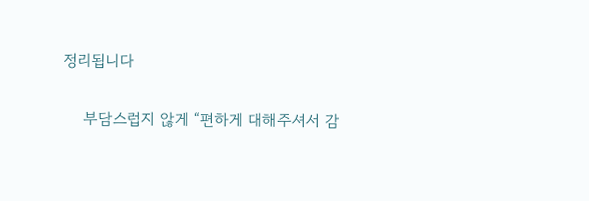정리됩니다

    부담스럽지 않게 “편하게 대해주셔서 감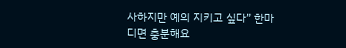사하지만 예의 지키고 싶다” 한마디면 충분해요